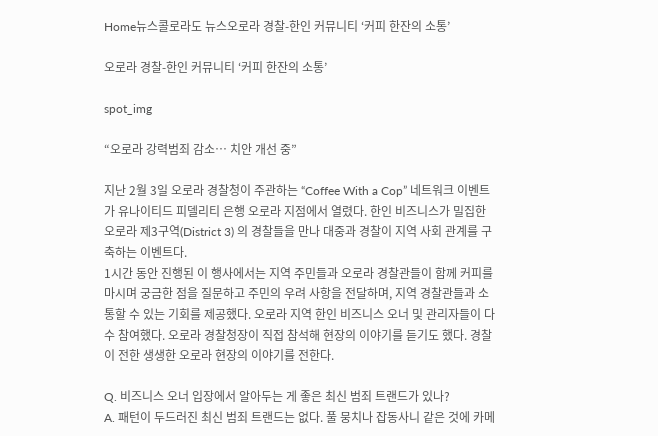Home뉴스콜로라도 뉴스오로라 경찰-한인 커뮤니티 ‘커피 한잔의 소통’

오로라 경찰-한인 커뮤니티 ‘커피 한잔의 소통’

spot_img

“오로라 강력범죄 감소… 치안 개선 중”

지난 2월 3일 오로라 경찰청이 주관하는 “Coffee With a Cop” 네트워크 이벤트가 유나이티드 피델리티 은행 오로라 지점에서 열렸다. 한인 비즈니스가 밀집한 오로라 제3구역(District 3) 의 경찰들을 만나 대중과 경찰이 지역 사회 관계를 구축하는 이벤트다.
1시간 동안 진행된 이 행사에서는 지역 주민들과 오로라 경찰관들이 함께 커피를 마시며 궁금한 점을 질문하고 주민의 우려 사항을 전달하며, 지역 경찰관들과 소통할 수 있는 기회를 제공했다. 오로라 지역 한인 비즈니스 오너 및 관리자들이 다수 참여했다. 오로라 경찰청장이 직접 참석해 현장의 이야기를 듣기도 했다. 경찰이 전한 생생한 오로라 현장의 이야기를 전한다.

Q. 비즈니스 오너 입장에서 알아두는 게 좋은 최신 범죄 트랜드가 있나?
A. 패턴이 두드러진 최신 범죄 트랜드는 없다. 풀 뭉치나 잡동사니 같은 것에 카메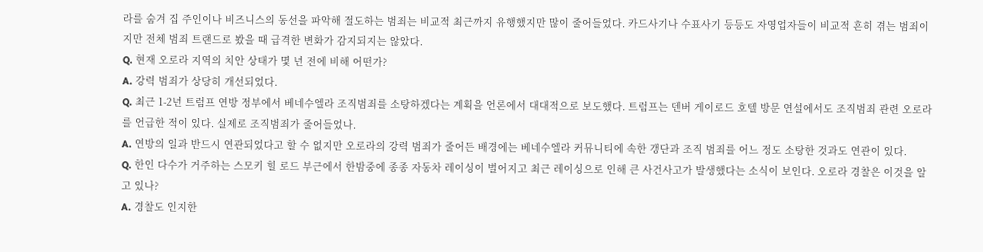라를 숨겨 집 주인이나 비즈니스의 동선을 파악해 절도하는 범죄는 비교적 최근까지 유행했지만 많이 줄어들었다. 카드사기나 수표사기 등등도 자영업자들이 비교적 흔히 겪는 범죄이지만 전체 범죄 트랜드로 봤을 때 급격한 변화가 감지되지는 않았다.
Q. 현재 오로라 지역의 치안 상태가 몇 년 전에 비해 어떤가?
A. 강력 범죄가 상당히 개선되었다.
Q. 최근 1-2년 트럼프 연방 정부에서 베네수엘라 조직범죄를 소탕하겠다는 계획을 언론에서 대대적으로 보도했다. 트럼프는 덴버 게이로드 호텔 방문 연설에서도 조직범죄 관련 오로라를 언급한 적이 있다. 실제로 조직범죄가 줄어들었나.
A. 연방의 일과 반드시 연관되었다고 할 수 없지만 오로라의 강력 범죄가 줄어든 배경에는 베네수엘라 커뮤니티에 속한 갱단과 조직 범죄를 어느 정도 소탕한 것과도 연관이 있다.
Q. 한인 다수가 거주하는 스모키 힐 로드 부근에서 한밤중에 종종 자동차 레이싱이 벌어지고 최근 레이싱으로 인해 큰 사건사고가 발생했다는 소식이 보인다. 오로라 경찰은 이것을 알고 있나?
A. 경찰도 인지한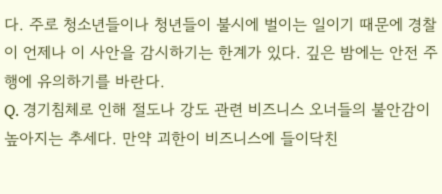다. 주로 청소년들이나 청년들이 불시에 벌이는 일이기 때문에 경찰이 언제나 이 사안을 감시하기는 한계가 있다. 깊은 밤에는 안전 주행에 유의하기를 바란다.
Q. 경기침체로 인해 절도나 강도 관련 비즈니스 오너들의 불안감이 높아지는 추세다. 만약 괴한이 비즈니스에 들이닥친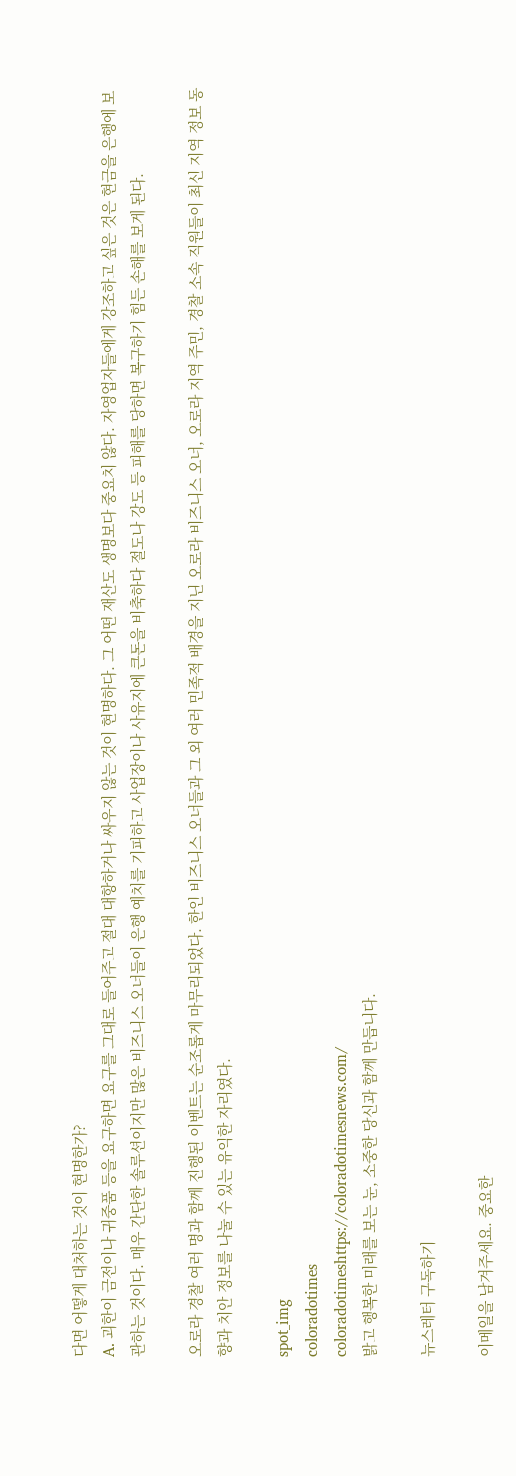다면 어떻게 대처하는 것이 현명한가?
A. 괴한이 금전이나 귀중품 등을 요구하면 요구를 그대로 들어주고 절대 대항하거나 싸우지 않는 것이 현명하다. 그 어떤 재산도 생명보다 중요치 않다. 자영업자들에게 강조하고 싶은 것은 현금을 은행에 보관하는 것이다. 매우 간단한 솔루션이지만 많은 비즈니스 오너들이 은행 예치를 기피하고 사업장이나 사유지에 큰돈을 비축하다 절도나 강도 등 피해를 당하면 복구하기 힘든 손해를 보게 된다.

오로라 경찰 여러 명과 함께 진행된 이벤트는 순조롭게 마무리되었다. 한인 비즈니스 오너들과 그 외 여러 민족적 배경을 지닌 오로라 비즈니스 오너, 오로라 지역 주민, 경찰 소속 직원들이 최신 지역 정보 동향과 치안 정보를 나눌 수 있는 유익한 자리였다.

spot_img
coloradotimes
coloradotimeshttps://coloradotimesnews.com/
밝고 행복한 미래를 보는 눈, 소중한 당신과 함께 만듭니다.

뉴스레터 구독하기

이메일을 남겨주세요. 중요한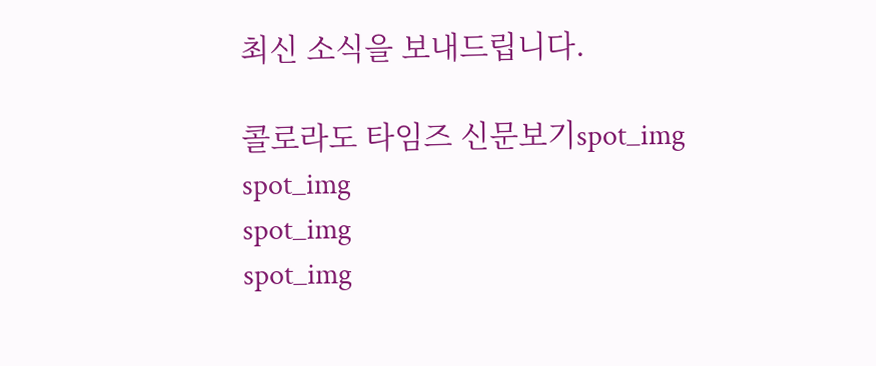최신 소식을 보내드립니다.

콜로라도 타임즈 신문보기spot_img
spot_img
spot_img
spot_img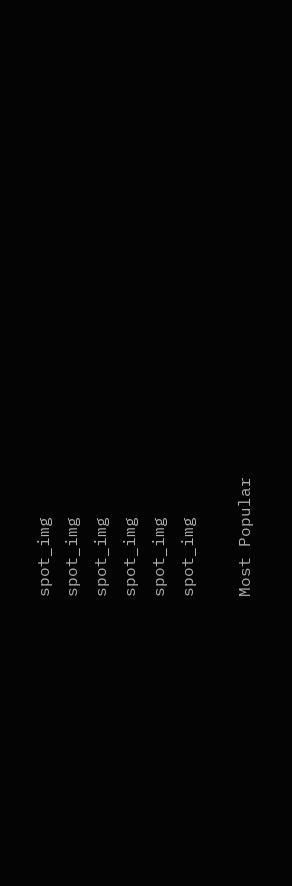spot_img
spot_img
spot_img
spot_img
spot_img
spot_img

Most Popular